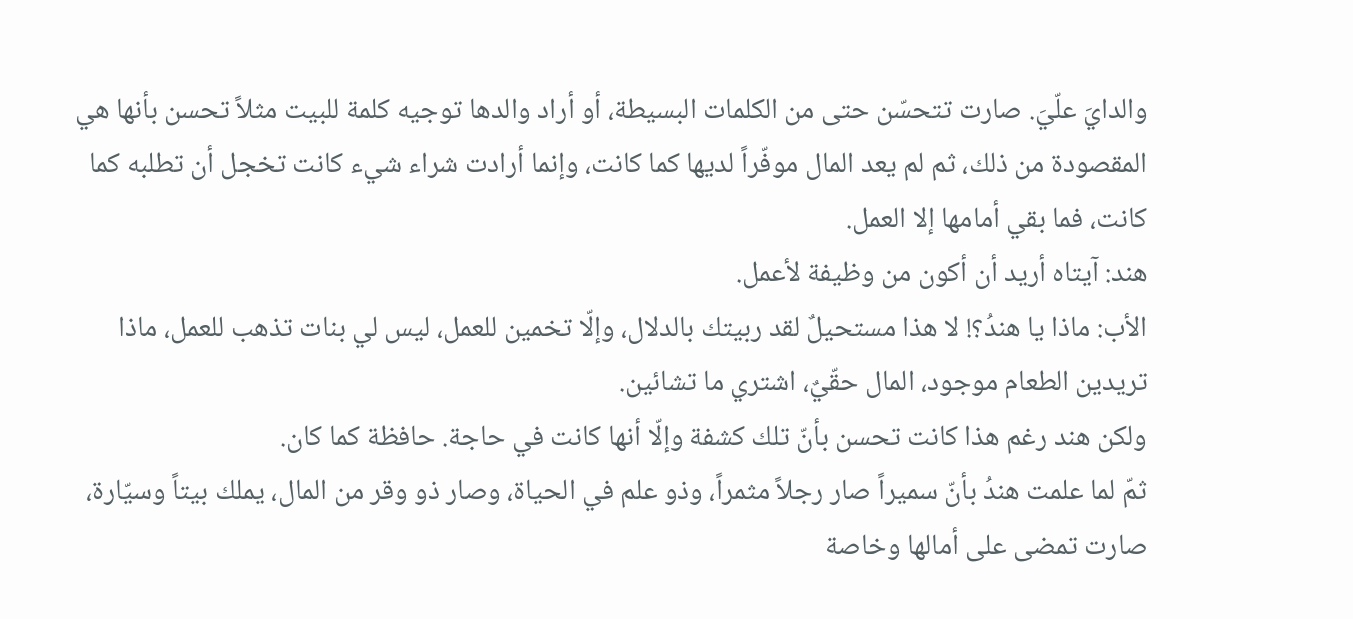والدايَ علّيَ. صارت تتحسّن حتى من الكلمات البسيطة، أو أراد والدها توجيه كلمة للبيت مثلاً تحسن بأنها هي المقصودة من ذلك، ثم لم يعد المال موفّراً لديها كما كانت، وإنما أرادت شراء شيء كانت تخجل أن تطلبه كما كانت، فما بقي أمامها إلا العمل.
هند: آيتاه أريد أن أكون من وظيفة لأعمل.
الأب: ماذا يا هندُ؟! لا هذا مستحيلٌ لقد ربيتك بالدلال، وإلّا تخمين للعمل، ليس لي بنات تذهب للعمل، ماذا تريدين الطعام موجود، المال حقّيٌ، اشتري ما تشائين.
ولكن هند رغم هذا كانت تحسن بأنّ تلك كشفة وإلّا أنها كانت في حاجة. حافظة كما كان.
ثمّ لما علمت هندُ بأنّ سميراً صار رجلاً مثمراً، وذو علم في الحياة، وصار ذو وقر من المال، يملك بيتاً وسيّارة، صارت تمضى على أمالها وخاصة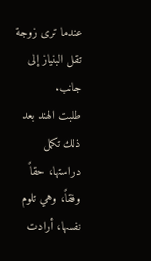عندما ترى زوجة تقل البنياز إلى جانب.
طلبت الهند بعد ذلك تكمل دراستها، حقاً وفقاً، وهي تلوم نفسها، أرادت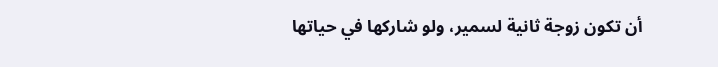أن تكون زوجة ثانية لسمير، ولو شاركها في حياتها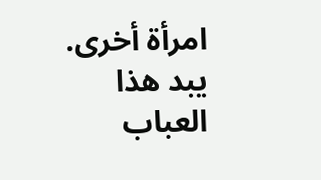امرأة أخرى. يبد هذا العباب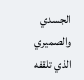الجسدي والصميري الذي تلقفه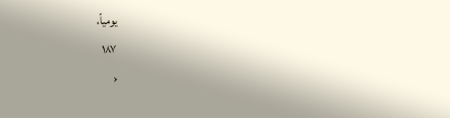يومياً،
١٨٧
‹